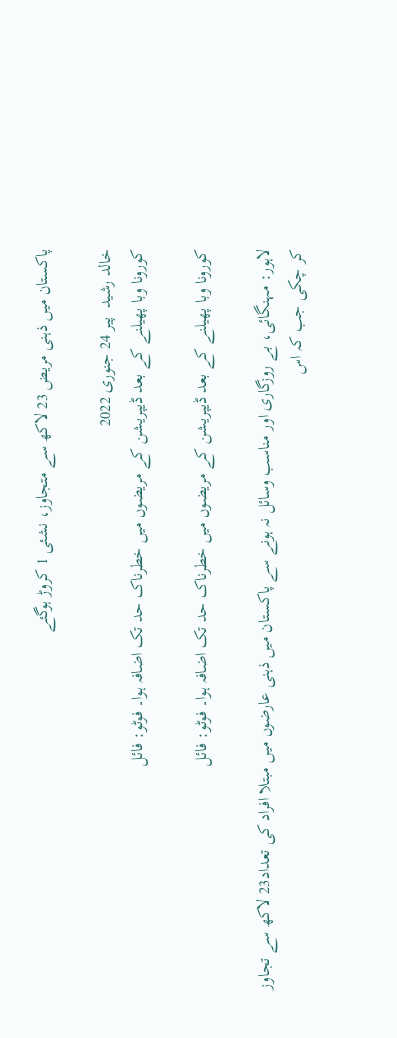پاکستان میں ذہنی مریض 23 لاکھ سے متجاوز، نشئی 1 کروڑ ہوگئے

خالد رشید  پير 24 جنوری 2022
کورونا وبا پھیلنے کے بعد ڈیپریشن کے مریضوں میں خطرناک حد تک اضافہ ہوا۔ فوٹو: فائل

کورونا وبا پھیلنے کے بعد ڈیپریشن کے مریضوں میں خطرناک حد تک اضافہ ہوا۔ فوٹو: فائل

لاہور: مہنگائی، بے روزگاری اور مناسب وسائل نہ ہونے سے پاکستان میں ذہنی عارضوں میں مبتلا افراد کی تعداد23 لاکھ سے تجاوز کر چکی جب کہ اس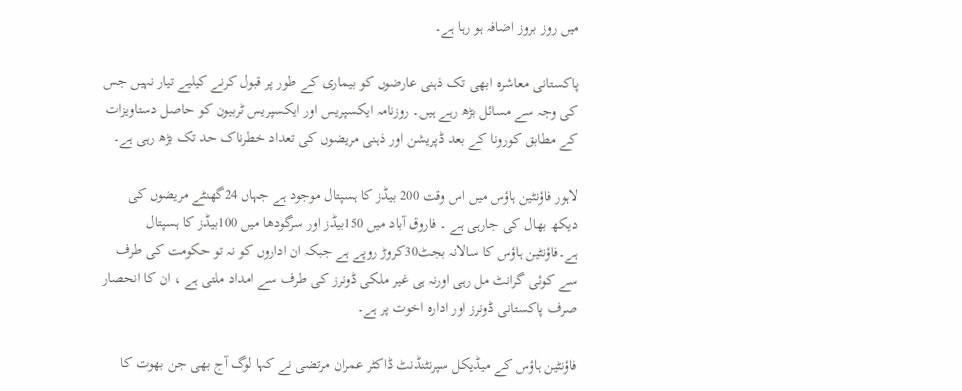میں روز بروز اضافہ ہو رہا ہے۔

پاکستانی معاشرہ ابھی تک ذہنی عارضوں کو بیماری کے طور پر قبول کرنے کیلیے تیار نہیں جس کی وجہ سے مسائل بڑھ رہے ہیں۔ روزنامہ ایکسپریس اور ایکسپریس ٹربیون کو حاصل دستاویزات کے مطابق کورونا کے بعد ڈپریشن اور ذہنی مریضوں کی تعداد خطرناک حد تک بڑھ رہی ہے۔

لاہور فاؤنٹین ہاؤس میں اس وقت 200 بیڈز کا ہسپتال موجود ہے جہاں 24گھنٹے مریضوں کی دیکھ بھال کی جارہی ہے ۔ فاروق آباد میں 150بیڈز اور سرگودھا میں 100بیڈز کا ہسپتال ہے۔فاؤنٹین ہاؤس کا سالانہ بجٹ30کروڑ روپے ہے جبکہ ان اداروں کو نہ تو حکومت کی طرف سے کوئی گرانٹ مل رہی اورنہ ہی غیر ملکی ڈونرز کی طرف سے امداد ملتی ہے ، ان کا انحصار صرف پاکستانی ڈونرز اور ادارہ اخوت پر ہے۔

فاؤنٹین ہاؤس کے میڈیکل سپرنٹنڈنٹ ڈاکٹر عمران مرتضی نے کہا لوگ آج بھی جن بھوت کا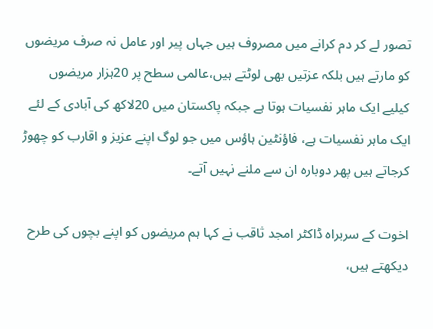تصور لے کر دم کرانے میں مصروف ہیں جہاں پیر اور عامل نہ صرف مریضوں کو مارتے ہیں بلکہ عزتیں بھی لوٹتے ہیں،عالمی سطح پر 20ہزار مریضوں کیلیے ایک ماہر نفسیات ہوتا ہے جبکہ پاکستان میں 20لاکھ کی آبادی کے لئے ایک ماہر نفسیات ہے، فاؤنٹین ہاؤس میں جو لوگ اپنے عزیز و اقارب کو چھوڑ کرجاتے ہیں پھر دوبارہ ان سے ملنے نہیں آتے۔

اخوت کے سربراہ ڈاکٹر امجد ثاقب نے کہا ہم مریضوں کو اپنے بچوں کی طرح دیکھتے ہیں،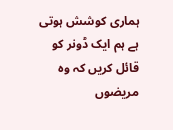ہماری کوشش ہوتی ہے ہم ایک ڈونر کو قائل کریں کہ وہ مریضوں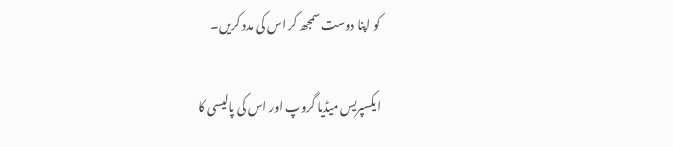کو اپنا دوست سمجھ کر اس کی مدد کریں۔

ایکسپریس میڈیا گروپ اور اس کی پالیسی کا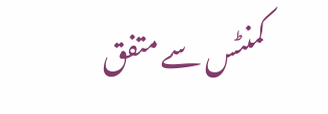کمنٹس سے متفق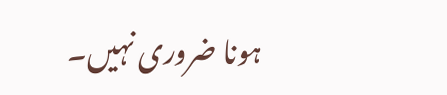ہونا ضروری نہیں۔